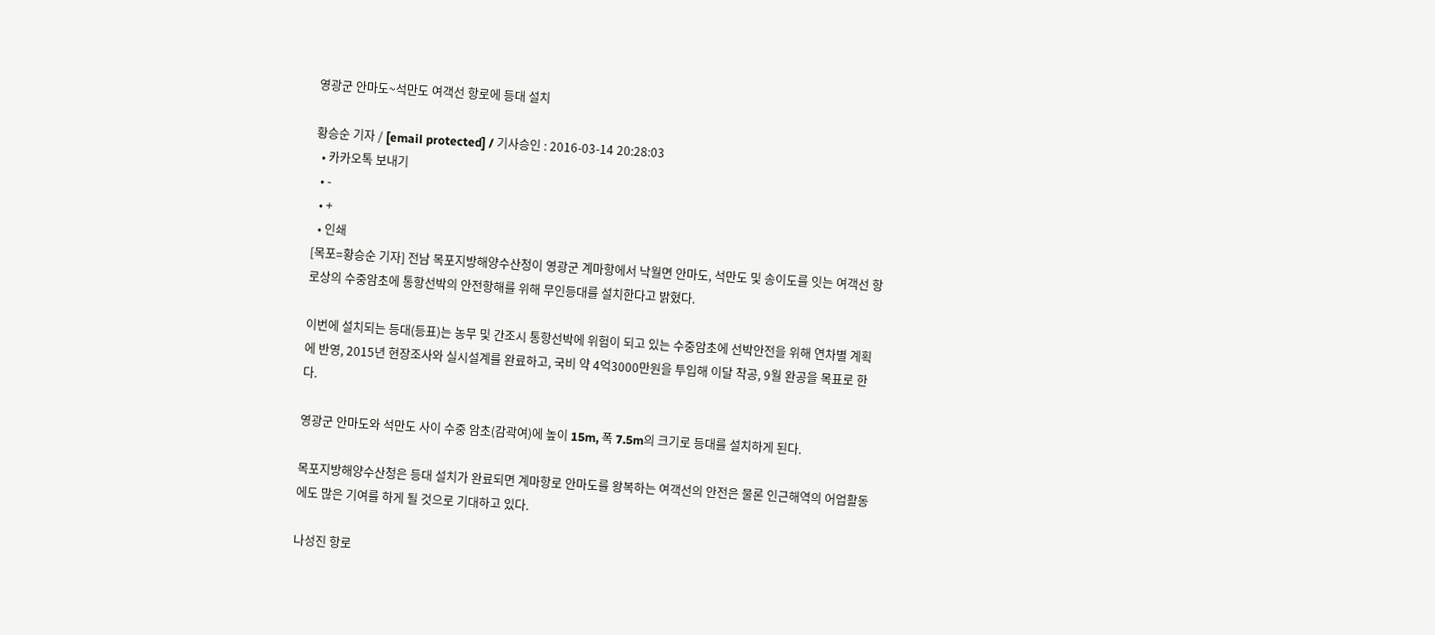영광군 안마도~석만도 여객선 항로에 등대 설치

황승순 기자 / [email protected] / 기사승인 : 2016-03-14 20:28:03
  • 카카오톡 보내기
  • -
  • +
  • 인쇄
[목포=황승순 기자] 전남 목포지방해양수산청이 영광군 계마항에서 낙월면 안마도, 석만도 및 송이도를 잇는 여객선 항로상의 수중암초에 통항선박의 안전항해를 위해 무인등대를 설치한다고 밝혔다.

이번에 설치되는 등대(등표)는 농무 및 간조시 통항선박에 위험이 되고 있는 수중암초에 선박안전을 위해 연차별 계획에 반영, 2015년 현장조사와 실시설계를 완료하고, 국비 약 4억3000만원을 투입해 이달 착공, 9월 완공을 목표로 한다.

영광군 안마도와 석만도 사이 수중 암초(감곽여)에 높이 15m, 폭 7.5m의 크기로 등대를 설치하게 된다.

목포지방해양수산청은 등대 설치가 완료되면 계마항로 안마도를 왕복하는 여객선의 안전은 물론 인근해역의 어업활동에도 많은 기여를 하게 될 것으로 기대하고 있다.

나성진 항로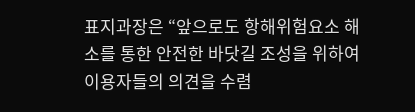표지과장은 “앞으로도 항해위험요소 해소를 통한 안전한 바닷길 조성을 위하여 이용자들의 의견을 수렴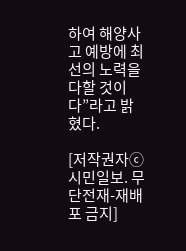하여 해양사고 예방에 최선의 노력을 다할 것이다”라고 밝혔다.

[저작권자ⓒ 시민일보. 무단전재-재배포 금지]